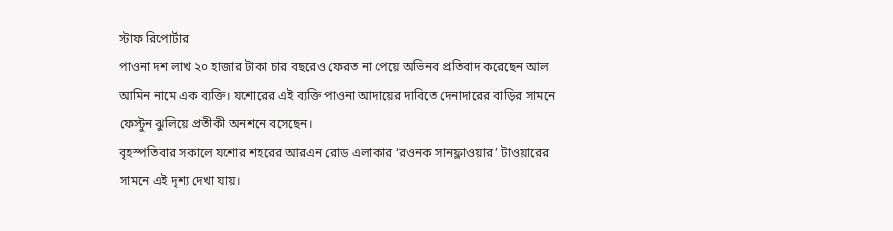স্টাফ রিপোর্টার
পাওনা দশ লাখ ২০ হাজার টাকা চার বছরেও ফেরত না পেয়ে অভিনব প্রতিবাদ করেছেন আল আমিন নামে এক ব্যক্তি। যশোরের এই ব্যক্তি পাওনা আদায়ের দাবিতে দেনাদারের বাড়ির সামনে ফেস্টুন ঝুলিয়ে প্রতীকী অনশনে বসেছেন।
বৃহস্পতিবার সকালে যশোর শহরের আরএন রোড এলাকার ‘রওনক সানফ্লাওয়ার’ টাওয়ারের সামনে এই দৃশ্য দেখা যায়।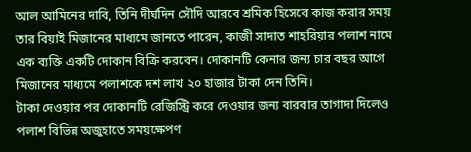আল আমিনের দাবি, তিনি দীর্ঘদিন সৌদি আরবে শ্রমিক হিসেবে কাজ করার সময় তার বিয়াই মিজানের মাধ্যমে জানতে পারেন, কাজী সাদাত শাহরিয়ার পলাশ নামে এক ব্যক্তি একটি দোকান বিক্রি করবেন। দোকানটি কেনার জন্য চার বছর আগে মিজানের মাধ্যমে পলাশকে দশ লাখ ২০ হাজার টাকা দেন তিনি।
টাকা দেওয়ার পর দোকানটি রেজিস্ট্রি করে দেওয়ার জন্য বারবার তাগাদা দিলেও পলাশ বিভিন্ন অজুহাতে সময়ক্ষেপণ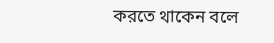করতে থাকেন বলে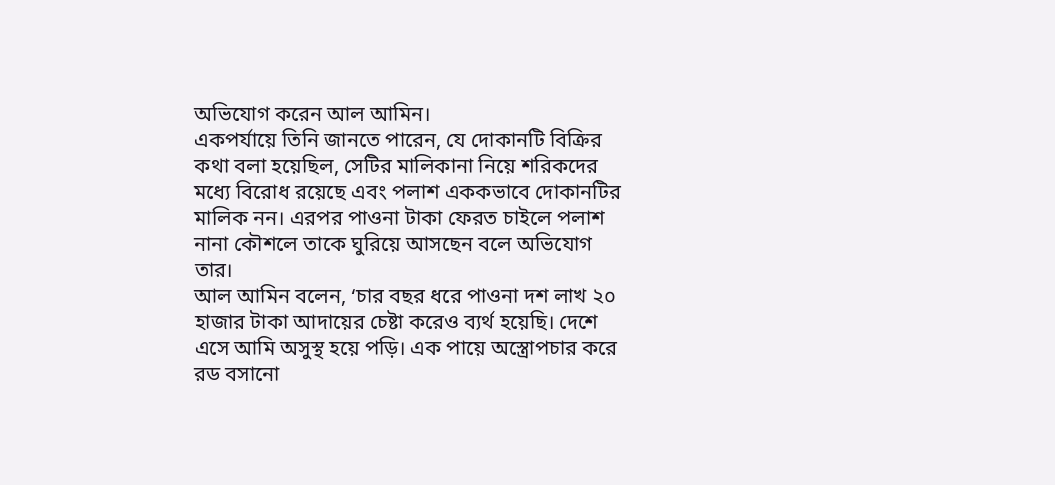অভিযোগ করেন আল আমিন।
একপর্যায়ে তিনি জানতে পারেন, যে দোকানটি বিক্রির কথা বলা হয়েছিল, সেটির মালিকানা নিয়ে শরিকদের মধ্যে বিরোধ রয়েছে এবং পলাশ এককভাবে দোকানটির মালিক নন। এরপর পাওনা টাকা ফেরত চাইলে পলাশ নানা কৌশলে তাকে ঘুরিয়ে আসছেন বলে অভিযোগ তার।
আল আমিন বলেন, ‘চার বছর ধরে পাওনা দশ লাখ ২০ হাজার টাকা আদায়ের চেষ্টা করেও ব্যর্থ হয়েছি। দেশে এসে আমি অসুস্থ হয়ে পড়ি। এক পায়ে অস্ত্রোপচার করে রড বসানো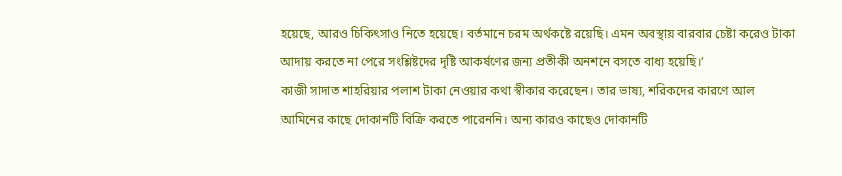হয়েছে, আরও চিকিৎসাও নিতে হয়েছে। বর্তমানে চরম অর্থকষ্টে রয়েছি। এমন অবস্থায় বারবার চেষ্টা করেও টাকা আদায় করতে না পেরে সংশ্লিষ্টদের দৃষ্টি আকর্ষণের জন্য প্রতীকী অনশনে বসতে বাধ্য হয়েছি।’
কাজী সাদাত শাহরিয়ার পলাশ টাকা নেওয়ার কথা স্বীকার করেছেন। তার ভাষ্য, শরিকদের কারণে আল আমিনের কাছে দোকানটি বিক্রি করতে পারেননি। অন্য কারও কাছেও দোকানটি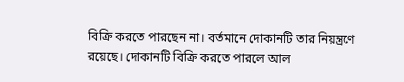বিক্রি করতে পারছেন না। বর্তমানে দোকানটি তার নিয়ন্ত্রণে রয়েছে। দোকানটি বিক্রি করতে পারলে আল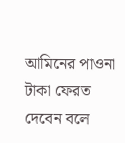আমিনের পাওনা টাকা ফেরত দেবেন বলে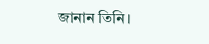জানান তিনি।